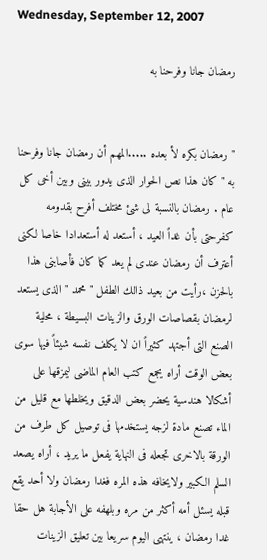Wednesday, September 12, 2007

رمضان جانا وفرحنا به


" رمضان بكره لأ بعده .....المهم أن رمضان جانا وفرحنا به " كان هذا نص الحوار الذى يدور بينى وبين أخى كل عام . رمضان بالنسبة لى شئ مختلف أفرح بقدومه كفرحتى بأن غداً العيد ، أستعد له أستعدادا خاصا لكنى أعترف أن رمضان عندى لم يعد كما كان فأصابنى هذا بالحزن ،رأيت من بعيد ذالك الطفل " محمد " الذى يستعد لرمضان بقصاصات الورق والزينات البسيطة ، محلية الصنع التى أجتهد كثيراً ان لا يكلف نفسه شيئاً فيها سوى بعض الوقت أراه يجمع كتب العام الماضى ليمزقها على أشكالا هندسية يحضر بعض الدقيق ويخلطها مع قليل من الماء تصنع مادة لزجه يستخدمها فى توصيل كل طرف من الورقة بالاخرى تجعله فى النهاية يفعل ما يريد ، أراه يصعد السلم الكبير ولايخافه هذه المره فغدا رمضان ولا أحد يقع قبله يسئل أمه أكثر من مره وبلهفه على الأجابة هل حقا غدا رمضان ، ينتهى اليوم سريعا بين تعليق الزينات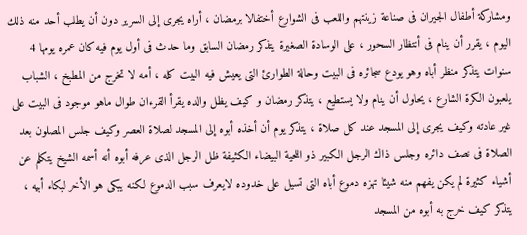ومشاركة أطفال الجيران فى صناعة زينتهم واللعب فى الشوارع أختفالا برمضان ، أراه يجرى إلى السرير دون أن يطلب أحد منه ذلك اليوم ، يقرر أن ينام فى أنتظار السحور ، على الوسادة الصغيرة يتذكر رمضان السابق وما حدث فى أول يوم فيه كان عمره يومها 4 سنوات يتذكر منظر أباه وهو يودع سجائره فى البيت وحالة الطوارئ التى يعيش فيه البيت كله ، أمه لا تخرج من المطبخ ، الشباب يلعبون الكرة الشارع ، يحاول أن ينام ولا يستطيع ، يتذكر رمضان و كيف يظل والده يقرأ القرءان طوال ماهو موجود فى البيت على غير عادته وكيف يجرى إلى المسجد عند كل صلاة ، يتذكر يوم أن أخذه أبوه إلى المسجد لصلاة العصر وكيف جلس المصلون بعد الصلاة فى نصف دائره وجلس ذاك الرجل الكبير ذو اللحية البيضاء الكثيفة ظل الرجل الذى عرفه أبوه أنه أسمه الشيخ يتكلم عن أشياء كثيرة لم يكن يفهم منه شيئا تهزه دموع أباه التى تسيل على خدوده لايعرف سبب الدموع لكنه يبكى هو الأخر لبكاء أبيه ، يتذكر كيف خرج به أبوه من المسجد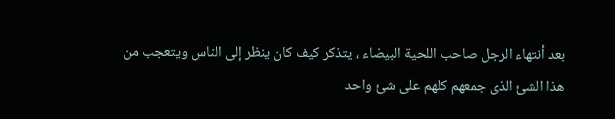بعد أنتهاء الرجل صاحب اللحية البيضاء ، يتذكر كيف كان ينظر إلى الناس ويتعجب من هذا الشئ الذى جمعهم كلهم على شئ واحد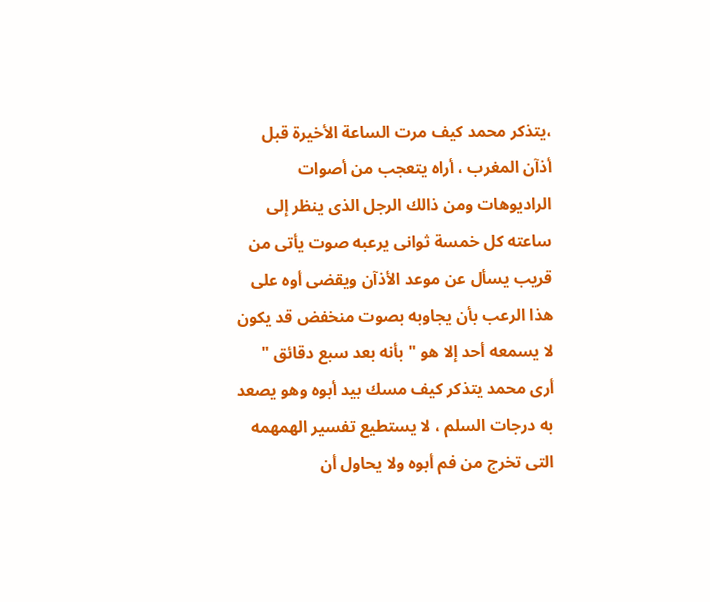،يتذكر محمد كيف مرت الساعة الأخيرة قبل أذآن المغرب ، أراه يتعجب من أصوات الراديوهات ومن ذالك الرجل الذى ينظر إلى ساعته كل خمسة ثوانى يرعبه صوت يأتى من قريب يسأل عن موعد الأذآن ويقضى أوه على هذا الرعب بأن يجاوبه بصوت منخفض قد يكون لا يسمعه أحد إلا هو " بأنه بعد سبع دقائق " أرى محمد يتذكر كيف مسك بيد أبوه وهو يصعد به درجات السلم ، لا يستطيع تفسير الهمهمه التى تخرج من فم أبوه ولا يحاول أن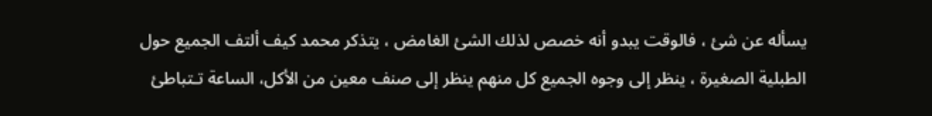يسأله عن شئ ، فالوقت يبدو أنه خصص لذلك الشئ الغامض ، يتذكر محمد كيف ألتف الجميع حول الطبلية الصغيرة ، ينظر إلى وجوه الجميع كل منهم ينظر إلى صنف معين من الأكل، الساعة تـتباطئ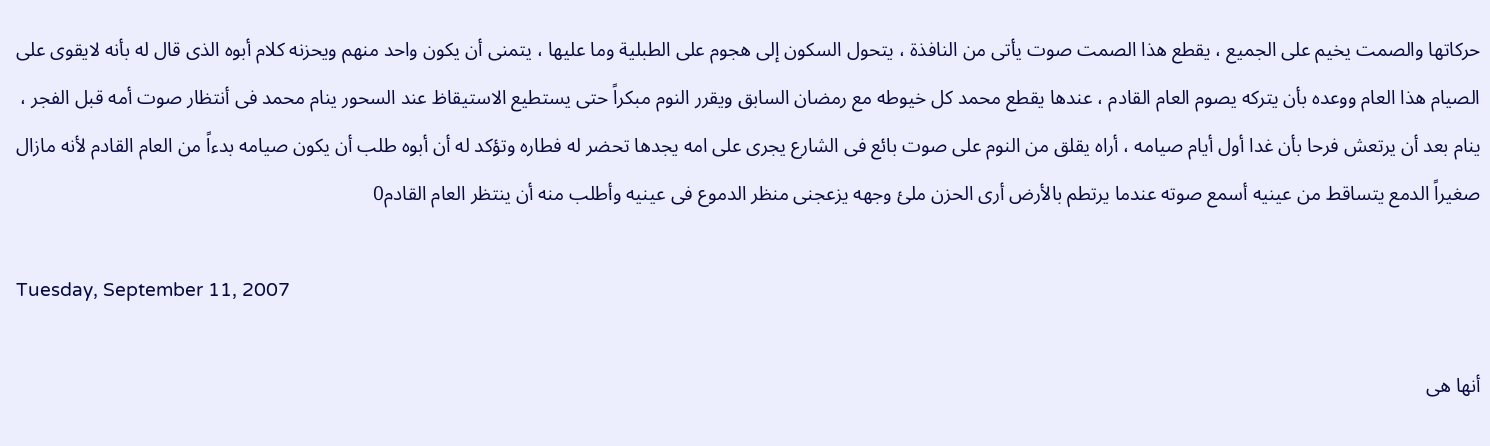حركاتها والصمت يخيم على الجميع ، يقطع هذا الصمت صوت يأتى من النافذة ، يتحول السكون إلى هجوم على الطبلية وما عليها ، يتمنى أن يكون واحد منهم ويحزنه كلام أبوه الذى قال له بأنه لايقوى على الصيام هذا العام ووعده بأن يتركه يصوم العام القادم ، عندها يقطع محمد كل خيوطه مع رمضان السابق ويقرر النوم مبكراً حتى يستطيع الاستيقاظ عند السحور ينام محمد فى أنتظار صوت أمه قبل الفجر ، ينام بعد أن يرتعش فرحا بأن غدا أول أيام صيامه ، أراه يقلق من النوم على صوت بائع فى الشارع يجرى على امه يجدها تحضر له فطاره وتؤكد له أن أبوه طلب أن يكون صيامه بدءاً من العام القادم لأنه مازال صغيراً الدمع يتساقط من عينيه أسمع صوته عندما يرتطم بالأرض أرى الحزن ملئ وجهه يزعجنى منظر الدموع فى عينيه وأطلب منه أن ينتظر العام القادم0

Tuesday, September 11, 2007

أنها هى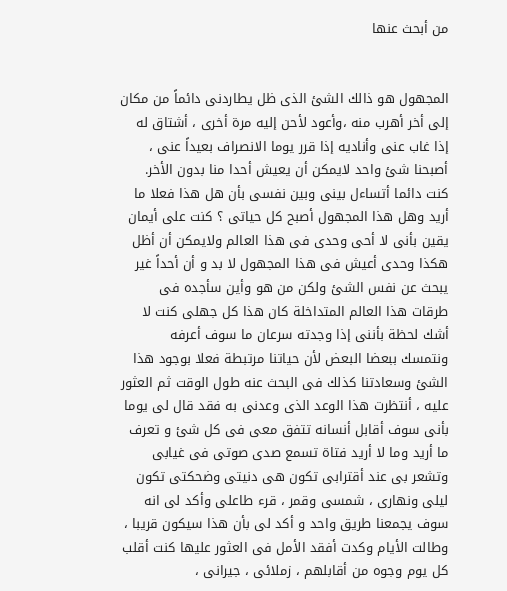من أبحث عنها


المجهول هو ذالك الشئ الذى ظل يطاردنى دائماً من مكان إلى أخر أهرب منه ،وأعود لأحن إليه مرة أخرى ، أشتاق له إذا غاب عنى وأناديه إذا قرر يوما الانصراف بعيداً عنى ، أصبحنا شئ واحد لايمكن أن يعيش أحدا منا بدون الأخر. كنت دائما أتساءل بينى وبين نفسى بأن هل هذا فعلا ما أريد وهل هذا المجهول أصبح كل حياتى ؟ كنت على أيمان يقين بأنى لا أحى وحدى فى هذا العالم ولايمكن أن أظل هكذا وحدى أعيش فى هذا المجهول لا بد و أن أحداً غير يبحث عن نفس الشئ ولكن من هو وأين سأجده فى طرقات هذا العالم المتداخلة كان هذا كل جهلى كنت لا أشك لحظة بأننى إذا وجدته سرعان ما سوف أعرفه ونتمسك ببعضا البعض لأن حياتنا مرتبطة فعلا بوجود هذا الشئ وسعادتنا كذلك فى البحث عنه طول الوقت ثم العثور عليه ، أنتظرت هذا الوعد الذى وعدنى به فقد قال لى يوما بأنى سوف أقابل أنسانه تتفق معى فى كل شئ و تعرف ما أريد وما لا أريد فتاة تسمع صدى صوتى فى غيابى وتشعر بى عند أقترابى تكون هى دنيتى وضحكتى تكون ليلى ونهارى ، شمسى وقمر ، قرء طاعلى وأكد لى انه سوف يجمعنا طريق واحد و أكد لى بأن هذا سيكون قريبا ، وطالت الأيام وكدت أفقد الأمل فى العثور عليها كنت أقلب كل يوم وجوه من أقابلهم ، زملائى ، جيرانى ،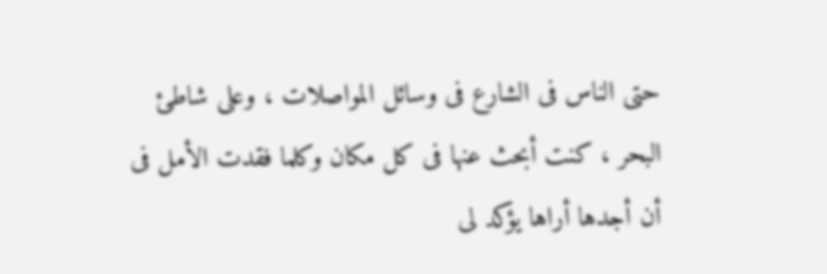حتى الناس فى الشارع فى وسائل المواصلات ، وعلى شاطئ البحر ، كنت أبحث عنها فى كل مكان وكلما فقدت الأمل فى أن أجدها أراها يؤكد لى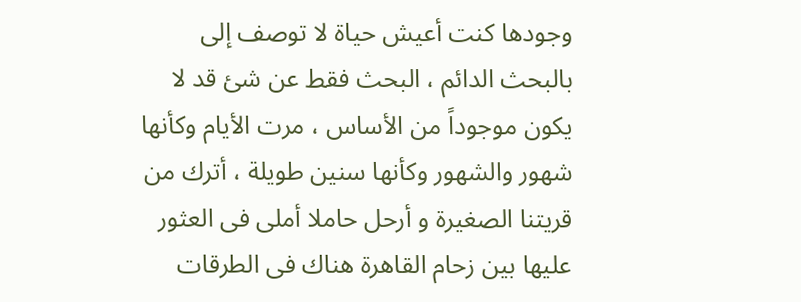وجودها كنت أعيش حياة لا توصف إلى بالبحث الدائم ، البحث فقط عن شئ قد لا يكون موجوداً من الأساس ، مرت الأيام وكأنها شهور والشهور وكأنها سنين طويلة ، أترك من قريتنا الصغيرة و أرحل حاملا أملى فى العثور عليها بين زحام القاهرة هناك فى الطرقات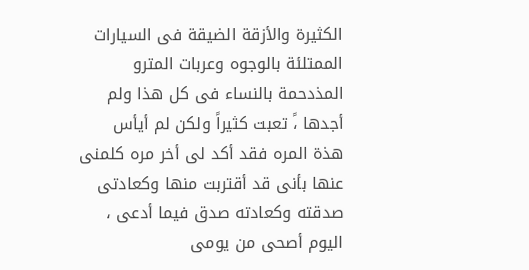الكثيرة والأزقة الضيقة فى السيارات الممتلئة بالوجوه وعربات المترو المذدحمة بالنساء فى كل هذا ولم أجدها ،ً تعبت كثيراً ولكن لم أيأس هذة المره فقد أكد لى أخر مره كلمنى عنها بأنى قد أقتربت منها وكعادتى صدقته وكعادته صدق فيما أدعى ، اليوم أصحى من يومى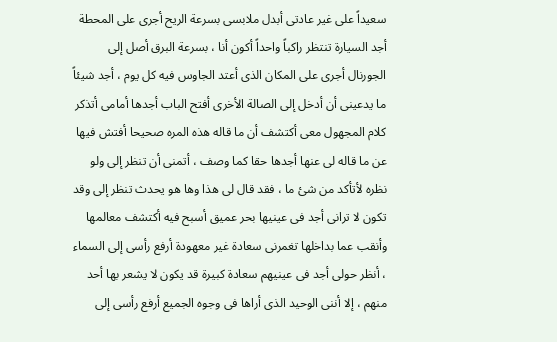سعيداً على غير عادتى أبدل ملابسى بسرعة الريح أجرى على المحطة أجد السيارة تنتظر راكباً واحداً أكون أنا ، بسرعة البرق أصل إلى الجورنال أجرى على المكان الذى أعتد الجاوس فيه كل يوم ، أجد شيئاً ما يدعينى أن أدخل إلى الصالة الأخرى أفتح الباب أجدها أمامى أتذكر كلام المجهول معى أكتشف أن ما قاله هذه المره صحيحا أفتش فيها عن ما قاله لى عنها أجدها حقا كما وصف ، أتمنى أن تنظر إلى ولو نظره لأتأكد من شئ ما ، فقد قال لى هذا وها هو يحدث تنظر إلى وقد تكون لا ترانى أجد فى عينيها بحر عميق أسبح فيه أكتشف معالمها وأنقب عما بداخلها تغمرنى سعادة غير معهودة أرفع رأسى إلى السماء ، أنظر حولى أجد فى عينيهم سعادة كبيرة قد يكون لا يشعر بها أحد منهم ، إلا أننى الوحيد الذى أراها فى وجوه الجميع أرفع رأسى إلى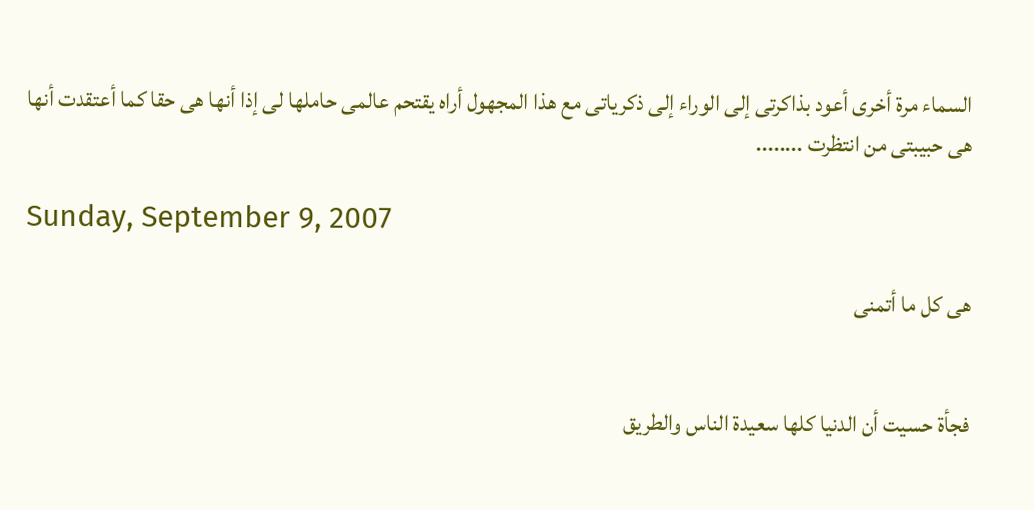السماء مرة أخرى أعود بذاكرتى إلى الوراء إلى ذكرياتى مع هذا المجهول أراه يقتحم عالمى حاملها لى إذا أنها هى حقا كما أعتقدت أنها هى حبيبتى من انتظرت ........

Sunday, September 9, 2007

هى كل ما أتمنى


فجأة حسيت أن الدنيا كلها سعيدة الناس والطريق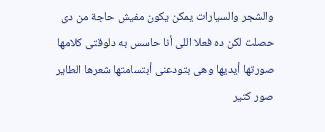والشجر والسيارات يمكن يكون مفيش حاجة من دى حصلت لكن ده فعلا اللى أنا حاسس به دلوقتى كلامها صورتها أيديها وهى بتودعنى أبتسامتها شعرها الطاير صور كتير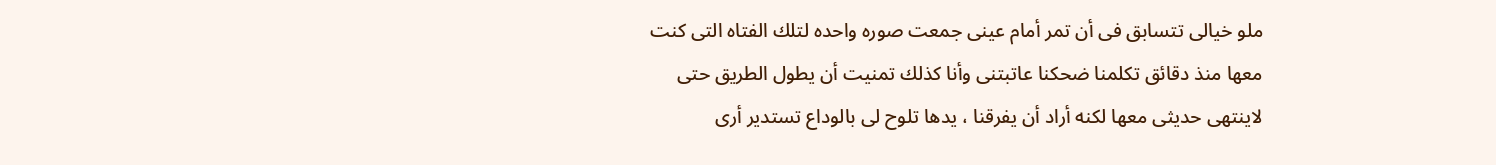ملو خيالى تتسابق فى أن تمر أمام عينى جمعت صوره واحده لتلك الفتاه التى كنت معها منذ دقائق تكلمنا ضحكنا عاتبتنى وأنا كذلك تمنيت أن يطول الطريق حتى لاينتهى حديثى معها لكنه أراد أن يفرقنا ، يدها تلوح لى بالوداع تستدير أرى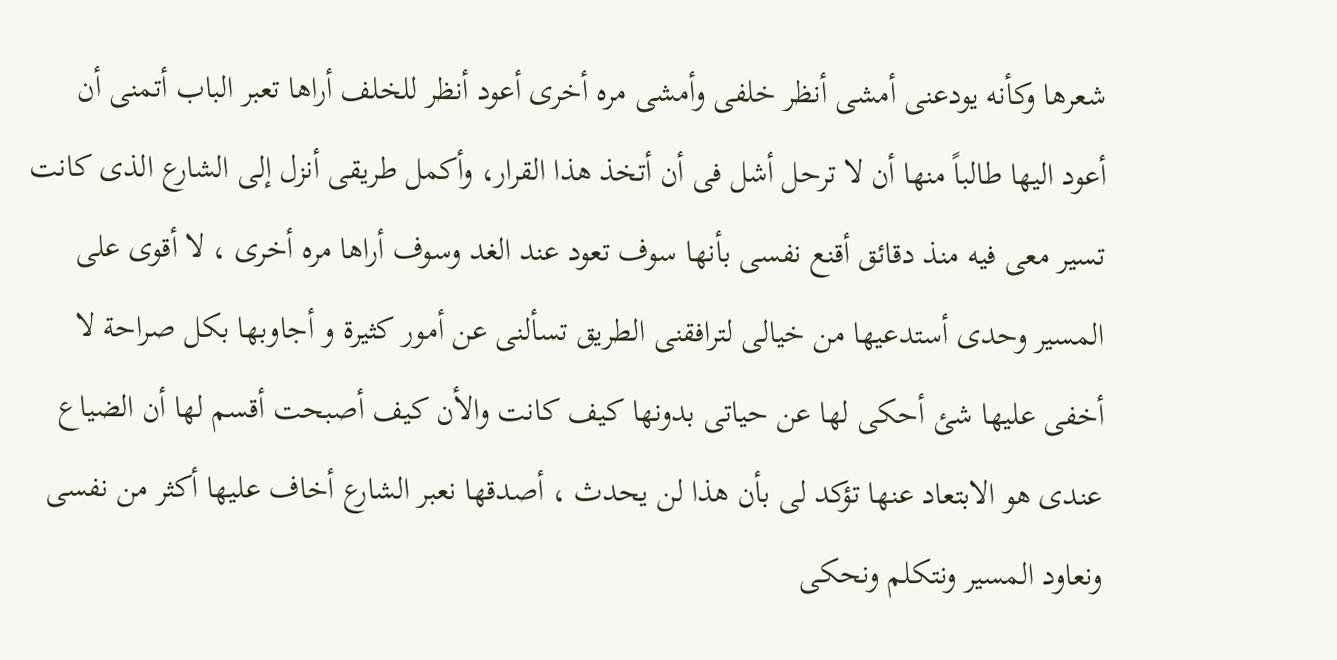شعرها وكأنه يودعنى أمشى أنظر خلفى وأمشى مره أخرى أعود أنظر للخلف أراها تعبر الباب أتمنى أن أعود اليها طالباً منها أن لا ترحل أشل فى أن أتخذ هذا القرار، وأكمل طريقى أنزل إلى الشارع الذى كانت تسير معى فيه منذ دقائق أقنع نفسى بأنها سوف تعود عند الغد وسوف أراها مره أخرى ، لا أقوى على المسير وحدى أستدعيها من خيالى لترافقنى الطريق تسألنى عن أمور كثيرة و أجاوبها بكل صراحة لا أخفى عليها شئ أحكى لها عن حياتى بدونها كيف كانت والأن كيف أصبحت أقسم لها أن الضياع عندى هو الابتعاد عنها تؤكد لى بأن هذا لن يحدث ، أصدقها نعبر الشارع أخاف عليها أكثر من نفسى ونعاود المسير ونتكلم ونحكى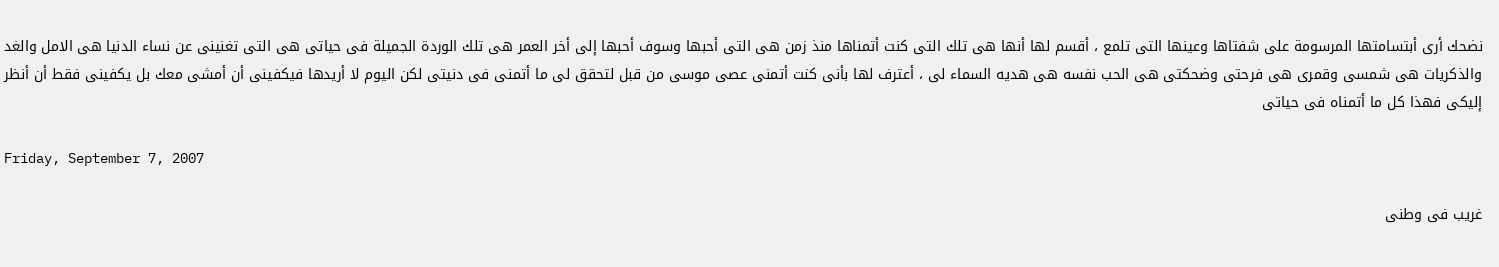نضحك أرى أبتسامتها المرسومة على شفتاها وعينها التى تلمع ، أقسم لها أنها هى تلك التى كنت أتمناها منذ زمن هى التى أحبها وسوف أحبها إلى أخر العمر هى تلك الوردة الجميلة فى حياتى هى التى تغنينى عن نساء الدنيا هى الامل والغد والذكريات هى شمسى وقمرى هى فرحتى وضحكتى هى الحب نفسه هى هديه السماء لى ، أعترف لها بأنى كنت أتمنى عصى موسى من قبل لتحقق لى ما أتمنى فى دنيتى لكن اليوم لا أريدها فيكفينى أن أمشى معك بل يكفينى فقط أن أنظر إليكى فهذا كل ما أتمناه فى حياتى

Friday, September 7, 2007

غريب فى وطنى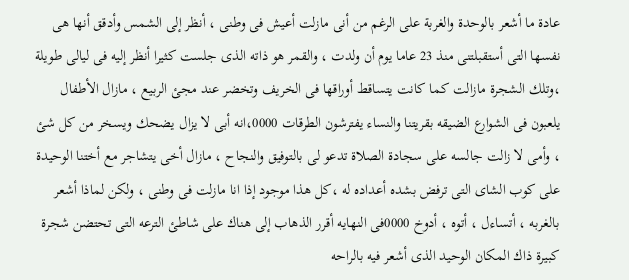عادة ما أشعر بالوحدة والغربة على الرغم من أنى مازلت أعيش فى وطنى ، أنظر إلى الشمس وأدقق أنها هى نفسها التى أستقبلتنى منذ 23 عاما يوم أن ولدت ، والقمر هو ذاته الذى جلست كثيرا أنظر إليه فى ليالى طويلة ،وتلك الشجرة مازالت كما كانت يتساقط أوراقها فى الخريف وتخضر عند مجئ الربيع ، مازال الأطفال يلعبون فى الشوارع الضيقه بقريتنا والنساء يفترشون الطرقات 0000،انه أبى لا يزال يضحك ويسخر من كل شئ ، وأمى لا زالت جالسه على سجادة الصلاة تدعو لى بالتوفيق والنجاح ، مازال أخى يتشاجر مع أختنا الوحيدة على كوب الشاى التى ترفض بشده أعداده له ،كل هذا موجود إذا انا مازلت فى وطنى ، ولكن لماذا أشعر بالغربه ، أتساءل ، أتوه ، أدوخ 0000فى النهايه أقرر الذهاب إلى هناك على شاطئ الترعه التى تحتضن شجرة كبيرة ذاك المكان الوحيد الذى أشعر فيه بالراحه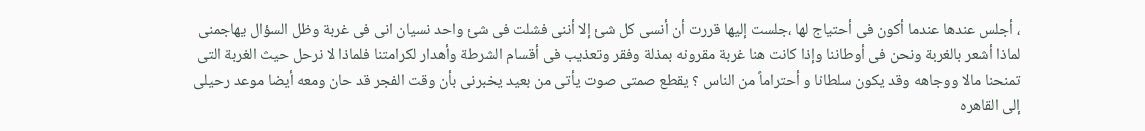، أجلس عندها عندما أكون فى أحتياج لها ،جلست إليها قررت أن أنسى كل شئ إلا أننى فشلت فى شئ واحد نسيان انى فى غربة وظل السؤال يهاجمنى لماذا أشعر بالغربة ونحن فى أوطاننا وإذا كانت هنا غربة مقرونه بمذلة وفقر وتعذيب فى أقسام الشرطة وأهدار لكرامتنا فلماذا لا نرحل حيث الغربة التى تمنحنا مالا ووجاهه وقد يكون سلطانا و أحتراماً من الناس ؟ يقطع صمتى صوت يأتى من بعيد يخبرنى بأن وقت الفجر قد حان ومعه أيضا موعد رحيلى إلى القاهره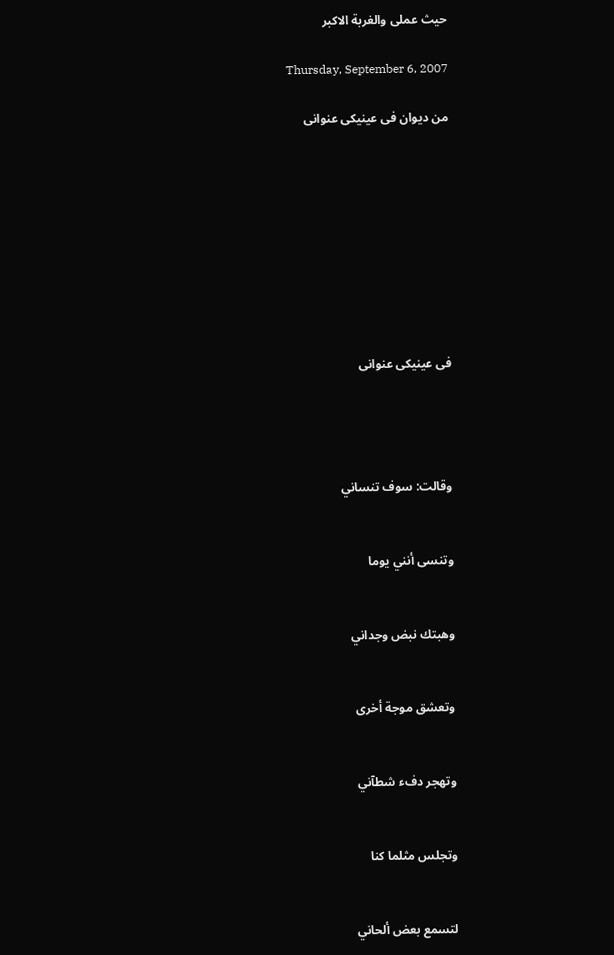حيث عملى والغربة الاكبر

Thursday, September 6, 2007

من ديوان فى عينيكى عنوانى









فى عينيكى عنوانى




وقالت: سوف تنساني


وتنسى أنني يوما


وهبتك نبض وجداني


وتعشق موجة أخرى


وتهجر دفء شطآني


وتجلس مثلما كنا


لتسمع بعض ألحاني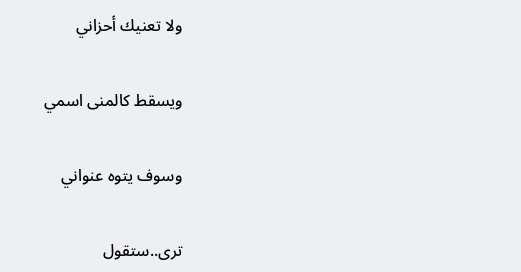ولا تعنيك أحزاني


ويسقط كالمنى اسمي


وسوف يتوه عنواني


ترى..ستقول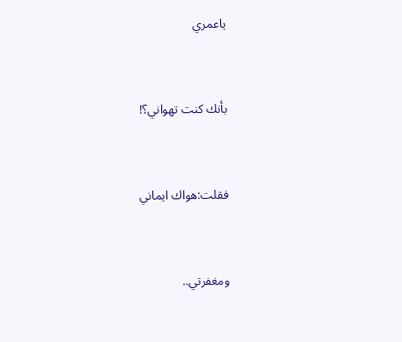ياعمري


بأنك كنت تهواني؟!


فقلت:هواك ايماني


ومغفرتي..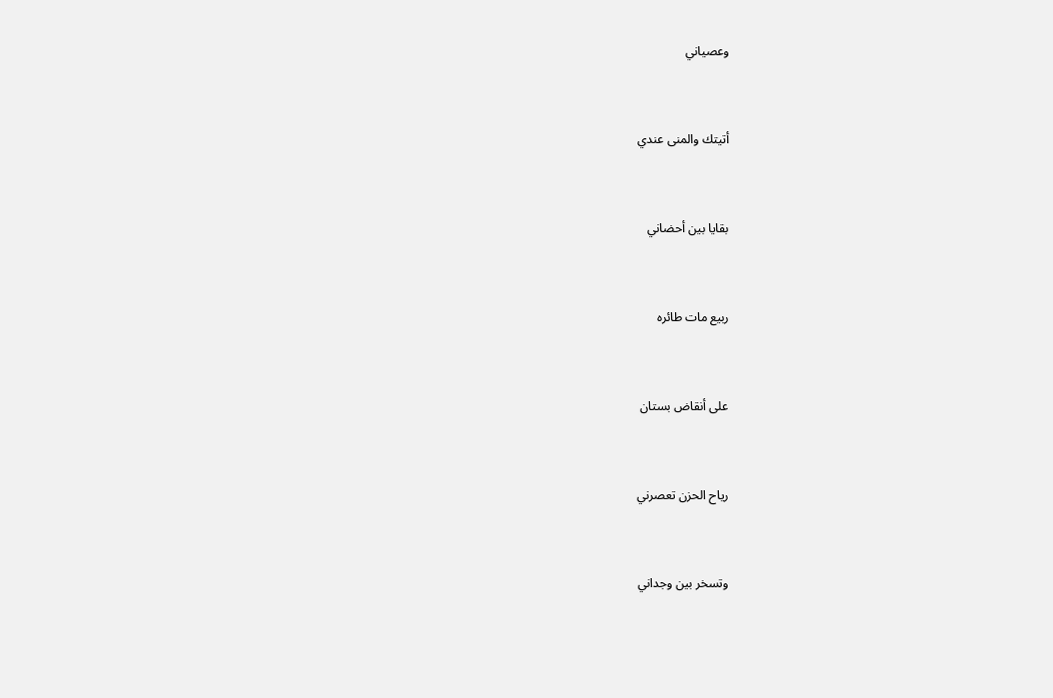وعصياني


أتيتك والمنى عندي


بقايا بين أحضاني


ربيع مات طائره


على أنقاض بستان


رياح الحزن تعصرني


وتسخر بين وجداني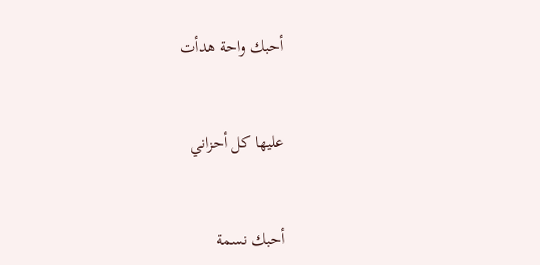أحبك واحة هدأت


عليها كل أحزاني


أحبك نسمة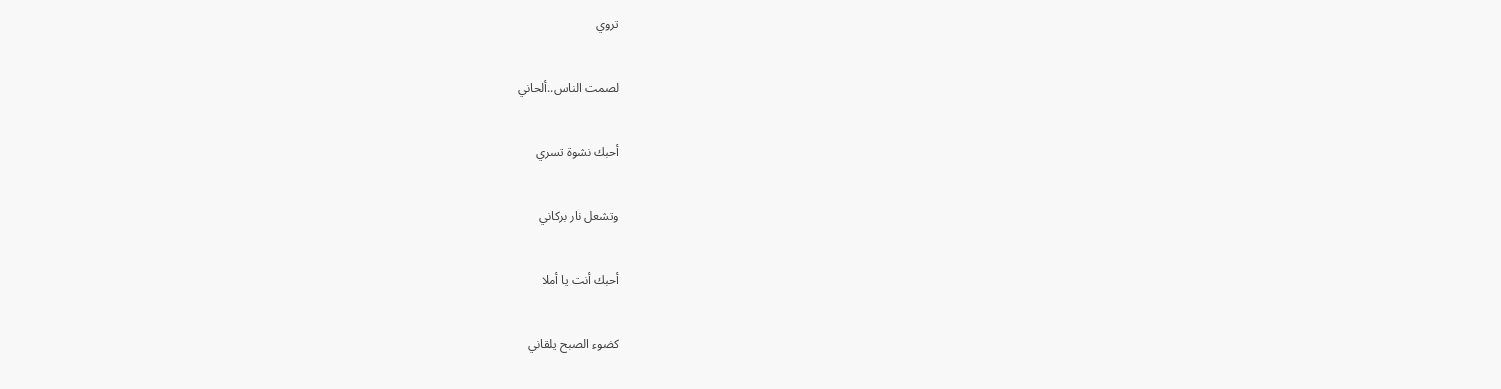تروي


لصمت الناس..ألحاني


أحبك نشوة تسري


وتشعل نار بركاني


أحبك أنت يا أملا


كضوء الصبح يلقاني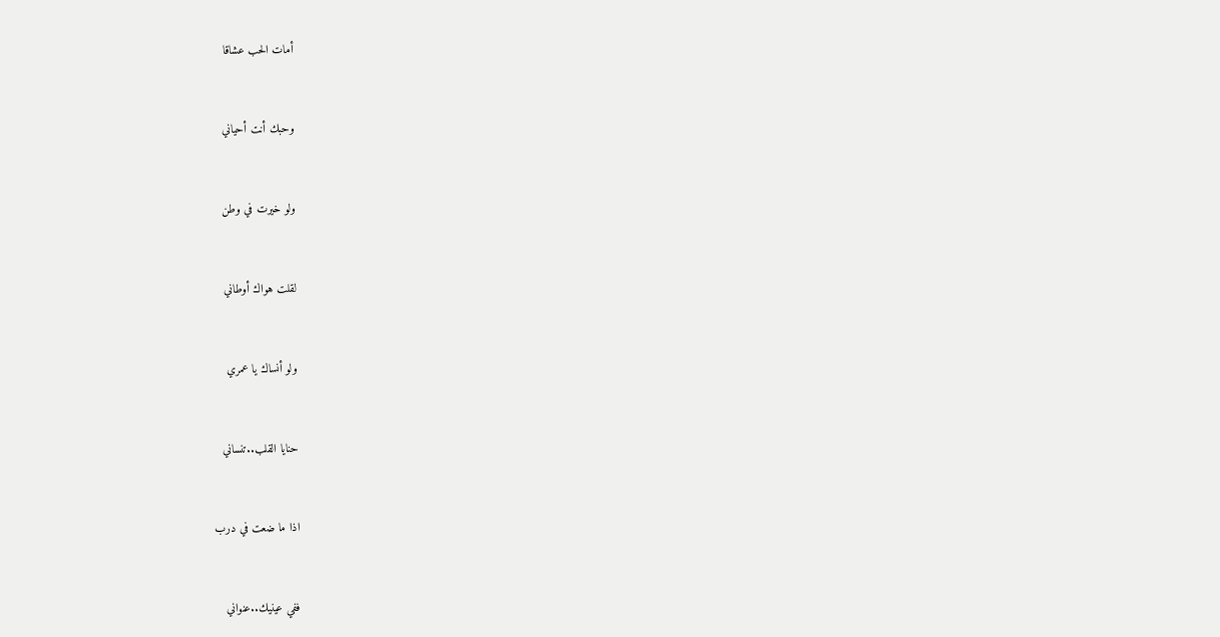أمات الحب عشاقا


وحبك أنت أحياني


ولو خيرت في وطن


لقلت هواك أوطاني


ولو أنساك يا عمري


حنايا القلب..تنساني


اذا ما ضعت في درب


ففي عينيك..عنواني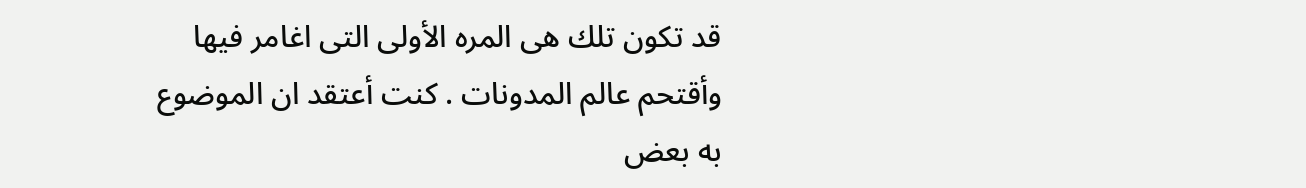قد تكون تلك هى المره الأولى التى اغامر فيها وأقتحم عالم المدونات . كنت أعتقد ان الموضوع به بعض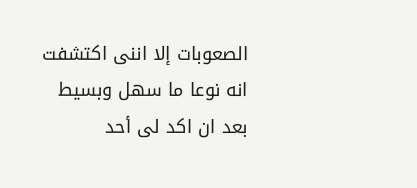الصعوبات إلا اننى اكتشفت انه نوعا ما سهل وبسيط بعد ان اكد لى أحد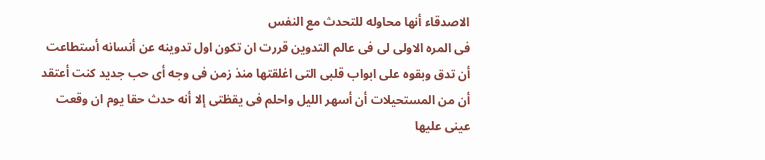الاصدقاء أنها محاوله للتحدث مع النفس
فى المره الاولى لى فى عالم التدوين قررت ان تكون اول تدوينه عن أنسانه أستطاعت أن تدق وبقوه على ابواب قلبى التى اغلقتها منذ زمن فى وجه أى حب جديد كنت أعتقد أن من المستحيلات أن أسهر الليل واحلم فى يقظتى إلا أنه حدث حقا يوم ان وقعت عينى عليها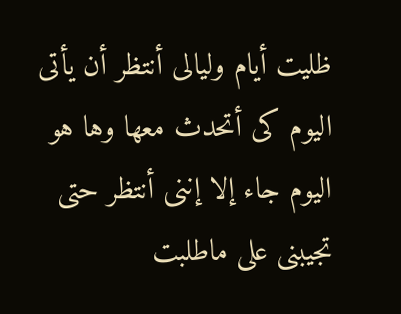ظليت أيام وليالى أنتظر أن يأتى اليوم كى أتحدث معها وها هو اليوم جاء إلا إننى أنتظر حتى تجيبنى على ماطلبت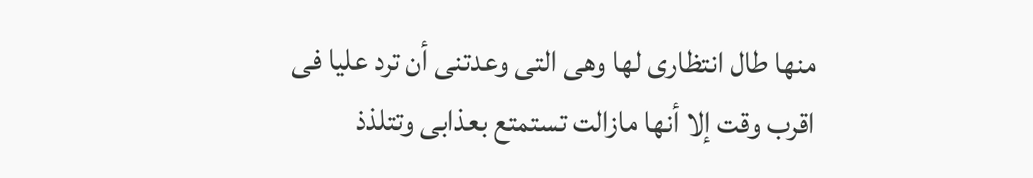منها طال انتظارى لها وهى التى وعدتنى أن ترد عليا فى اقرب وقت إلا أنها مازالت تستمتع بعذابى وتتلذذ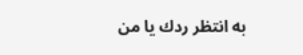به انتظر ردك يا من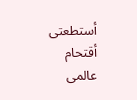أستطعتى أقتحام عالمى